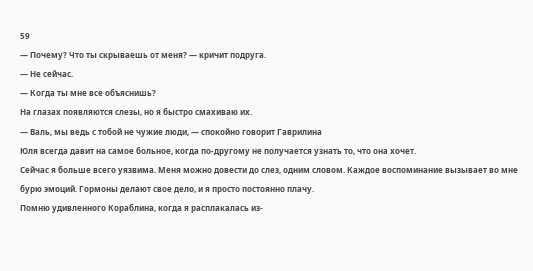59
— Почему? Что ты скрываешь от меня? — кричит подруга.
— Не сейчас.
— Когда ты мне все объяснишь?
На глазах появляются слезы, но я быстро смахиваю их.
— Валь, мы ведь с тобой не чужие люди, — спокойно говорит Гаврилина
Юля всегда давит на самое больное, когда по-другому не получается узнать то, что она хочет.
Сейчас я больше всего уязвима. Меня можно довести до слез, одним словом. Каждое воспоминание вызывает во мне бурю эмоций. Гормоны делают свое дело, и я просто постоянно плачу.
Помню удивленного Кораблина, когда я расплакалась из-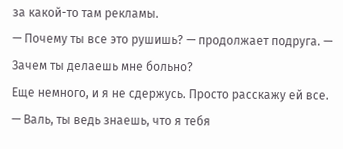за какой-то там рекламы.
— Почему ты все это рушишь? — продолжает подруга. — Зачем ты делаешь мне больно?
Еще немного, и я не сдержусь. Просто расскажу ей все.
— Валь, ты ведь знаешь, что я тебя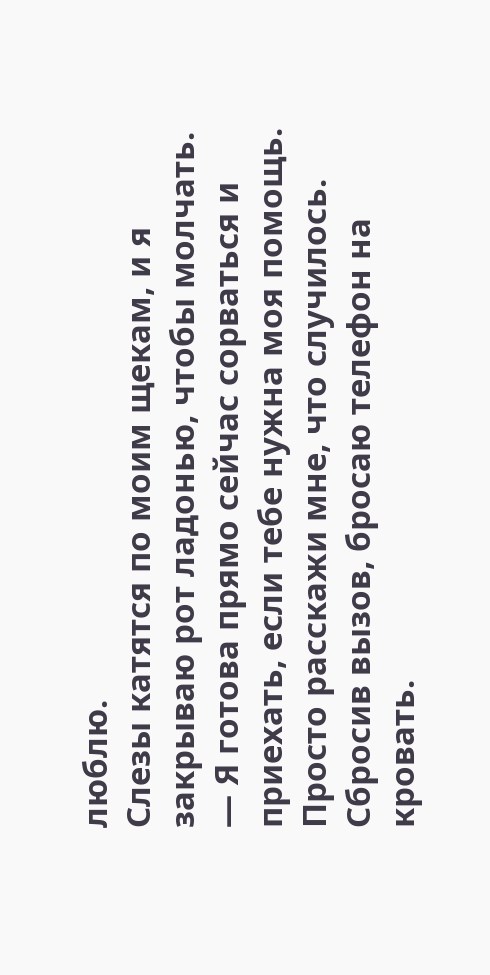люблю.
Слезы катятся по моим щекам, и я закрываю рот ладонью, чтобы молчать.
— Я готова прямо сейчас сорваться и приехать, если тебе нужна моя помощь. Просто расскажи мне, что случилось.
Сбросив вызов, бросаю телефон на кровать.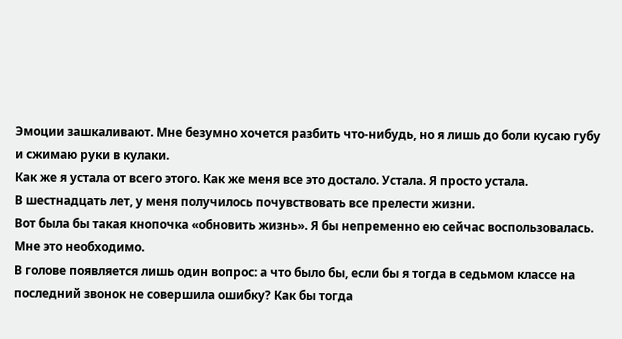Эмоции зашкаливают. Мне безумно хочется разбить что-нибудь, но я лишь до боли кусаю губу и сжимаю руки в кулаки.
Как же я устала от всего этого. Как же меня все это достало. Устала. Я просто устала.
В шестнадцать лет, у меня получилось почувствовать все прелести жизни.
Вот была бы такая кнопочка «обновить жизнь». Я бы непременно ею сейчас воспользовалась. Мне это необходимо.
В голове появляется лишь один вопрос: а что было бы, если бы я тогда в седьмом классе на последний звонок не совершила ошибку? Как бы тогда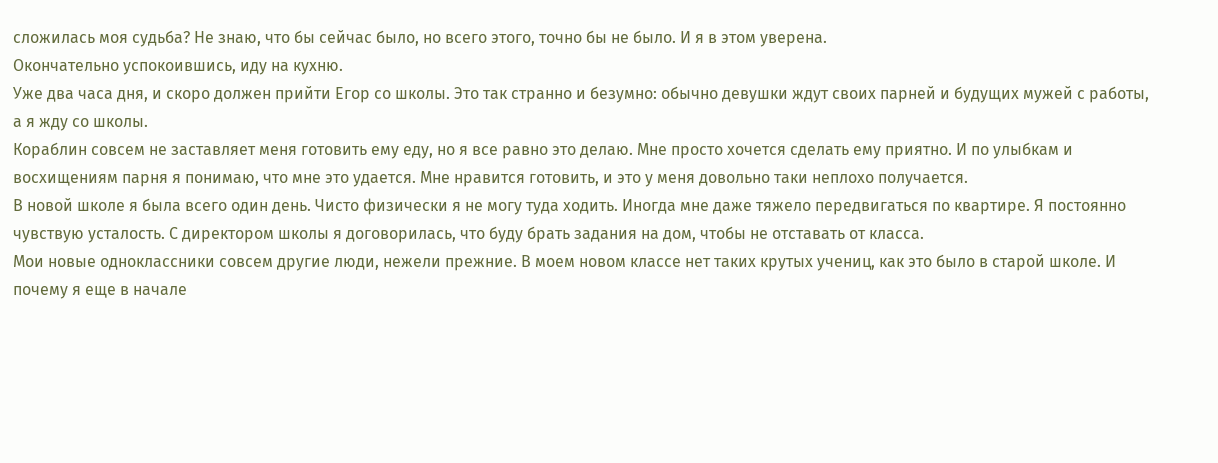сложилась моя судьба? Не знаю, что бы сейчас было, но всего этого, точно бы не было. И я в этом уверена.
Окончательно успокоившись, иду на кухню.
Уже два часа дня, и скоро должен прийти Егор со школы. Это так странно и безумно: обычно девушки ждут своих парней и будущих мужей с работы, а я жду со школы.
Кораблин совсем не заставляет меня готовить ему еду, но я все равно это делаю. Мне просто хочется сделать ему приятно. И по улыбкам и восхищениям парня я понимаю, что мне это удается. Мне нравится готовить, и это у меня довольно таки неплохо получается.
В новой школе я была всего один день. Чисто физически я не могу туда ходить. Иногда мне даже тяжело передвигаться по квартире. Я постоянно чувствую усталость. С директором школы я договорилась, что буду брать задания на дом, чтобы не отставать от класса.
Мои новые одноклассники совсем другие люди, нежели прежние. В моем новом классе нет таких крутых учениц, как это было в старой школе. И почему я еще в начале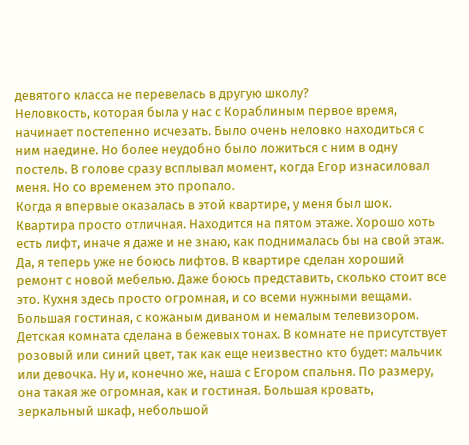девятого класса не перевелась в другую школу?
Неловкость, которая была у нас с Кораблиным первое время, начинает постепенно исчезать. Было очень неловко находиться с ним наедине. Но более неудобно было ложиться с ним в одну постель. В голове сразу всплывал момент, когда Егор изнасиловал меня. Но со временем это пропало.
Когда я впервые оказалась в этой квартире, у меня был шок.
Квартира просто отличная. Находится на пятом этаже. Хорошо хоть есть лифт, иначе я даже и не знаю, как поднималась бы на свой этаж. Да, я теперь уже не боюсь лифтов. В квартире сделан хороший ремонт с новой мебелью. Даже боюсь представить, сколько стоит все это. Кухня здесь просто огромная, и со всеми нужными вещами. Большая гостиная, с кожаным диваном и немалым телевизором. Детская комната сделана в бежевых тонах. В комнате не присутствует розовый или синий цвет, так как еще неизвестно кто будет: мальчик или девочка. Ну и, конечно же, наша с Егором спальня. По размеру, она такая же огромная, как и гостиная. Большая кровать, зеркальный шкаф, небольшой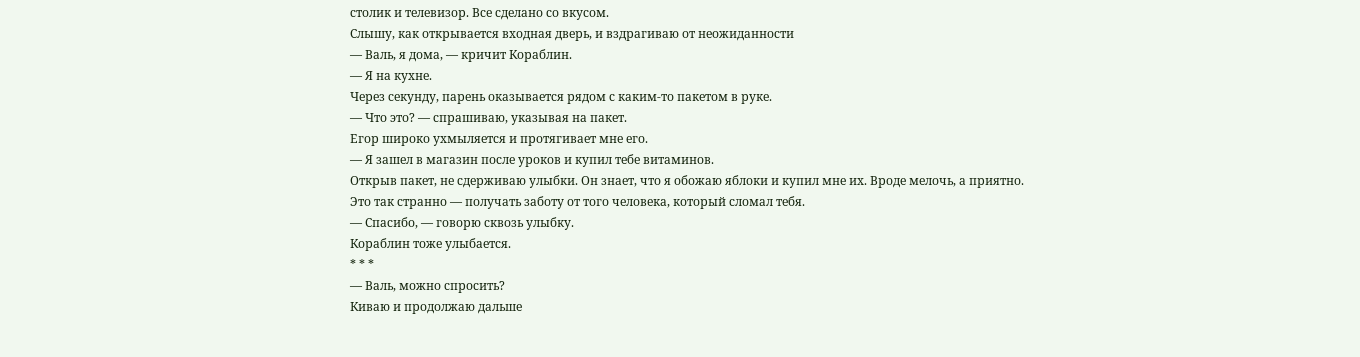столик и телевизор. Все сделано со вкусом.
Слышу, как открывается входная дверь, и вздрагиваю от неожиданности
— Валь, я дома, — кричит Кораблин.
— Я на кухне.
Через секунду, парень оказывается рядом с каким-то пакетом в руке.
— Что это? — спрашиваю, указывая на пакет.
Егор широко ухмыляется и протягивает мне его.
— Я зашел в магазин после уроков и купил тебе витаминов.
Открыв пакет, не сдерживаю улыбки. Он знает, что я обожаю яблоки и купил мне их. Вроде мелочь, а приятно.
Это так странно — получать заботу от того человека, который сломал тебя.
— Спасибо, — говорю сквозь улыбку.
Кораблин тоже улыбается.
* * *
— Валь, можно спросить?
Киваю и продолжаю дальше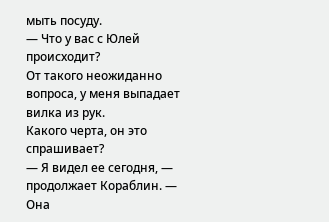мыть посуду.
— Что у вас с Юлей происходит?
От такого неожиданно вопроса, у меня выпадает вилка из рук.
Какого черта, он это спрашивает?
— Я видел ее сегодня, — продолжает Кораблин. — Она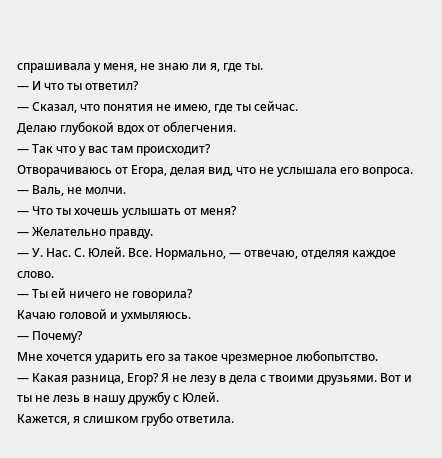спрашивала у меня, не знаю ли я, где ты.
— И что ты ответил?
— Сказал, что понятия не имею, где ты сейчас.
Делаю глубокой вдох от облегчения.
— Так что у вас там происходит?
Отворачиваюсь от Егора, делая вид, что не услышала его вопроса.
— Валь, не молчи.
— Что ты хочешь услышать от меня?
— Желательно правду.
— У. Нас. С. Юлей. Все. Нормально, — отвечаю, отделяя каждое слово.
— Ты ей ничего не говорила?
Качаю головой и ухмыляюсь.
— Почему?
Мне хочется ударить его за такое чрезмерное любопытство.
— Какая разница, Егор? Я не лезу в дела с твоими друзьями. Вот и ты не лезь в нашу дружбу с Юлей.
Кажется, я слишком грубо ответила.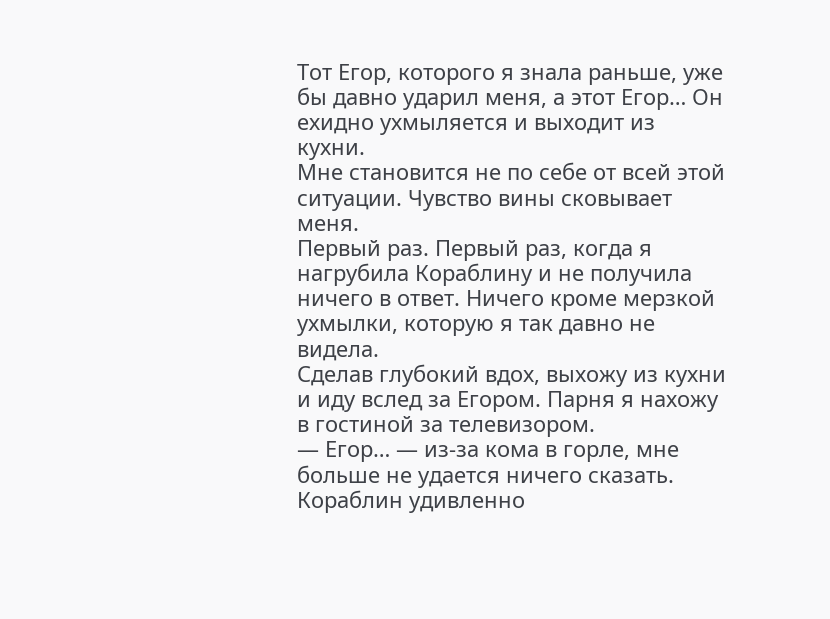Тот Егор, которого я знала раньше, уже бы давно ударил меня, а этот Егор… Он ехидно ухмыляется и выходит из кухни.
Мне становится не по себе от всей этой ситуации. Чувство вины сковывает меня.
Первый раз. Первый раз, когда я нагрубила Кораблину и не получила ничего в ответ. Ничего кроме мерзкой ухмылки, которую я так давно не видела.
Сделав глубокий вдох, выхожу из кухни и иду вслед за Егором. Парня я нахожу в гостиной за телевизором.
— Егор… — из-за кома в горле, мне больше не удается ничего сказать.
Кораблин удивленно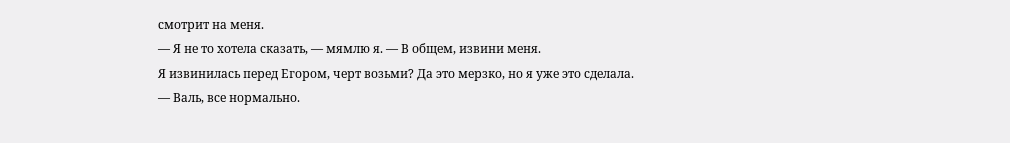смотрит на меня.
— Я не то хотела сказать, — мямлю я. — В общем, извини меня.
Я извинилась перед Егором, черт возьми? Да это мерзко, но я уже это сделала.
— Валь, все нормально.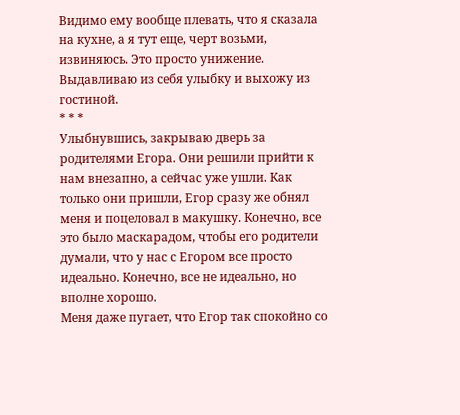Видимо ему вообще плевать, что я сказала на кухне, а я тут еще, черт возьми, извиняюсь. Это просто унижение.
Выдавливаю из себя улыбку и выхожу из гостиной.
* * *
Улыбнувшись, закрываю дверь за родителями Егора. Они решили прийти к нам внезапно, а сейчас уже ушли. Как только они пришли, Егор сразу же обнял меня и поцеловал в макушку. Конечно, все это было маскарадом, чтобы его родители думали, что у нас с Егором все просто идеально. Конечно, все не идеально, но вполне хорошо.
Меня даже пугает, что Егор так спокойно со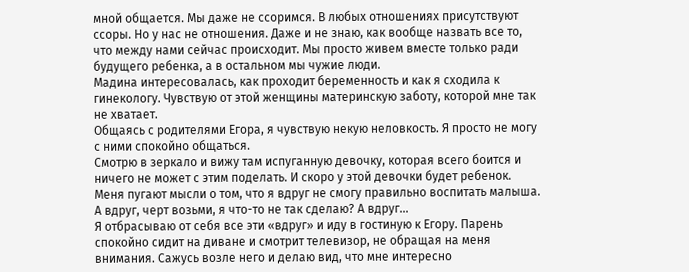мной общается. Мы даже не ссоримся. В любых отношениях присутствуют ссоры. Но у нас не отношения. Даже и не знаю, как вообще назвать все то, что между нами сейчас происходит. Мы просто живем вместе только ради будущего ребенка, а в остальном мы чужие люди.
Мадина интересовалась, как проходит беременность и как я сходила к гинекологу. Чувствую от этой женщины материнскую заботу, которой мне так не хватает.
Общаясь с родителями Егора, я чувствую некую неловкость. Я просто не могу с ними спокойно общаться.
Смотрю в зеркало и вижу там испуганную девочку, которая всего боится и ничего не может с этим поделать. И скоро у этой девочки будет ребенок.
Меня пугают мысли о том, что я вдруг не смогу правильно воспитать малыша. А вдруг, черт возьми, я что-то не так сделаю? А вдруг…
Я отбрасываю от себя все эти «вдруг» и иду в гостиную к Егору. Парень спокойно сидит на диване и смотрит телевизор, не обращая на меня внимания. Сажусь возле него и делаю вид, что мне интересно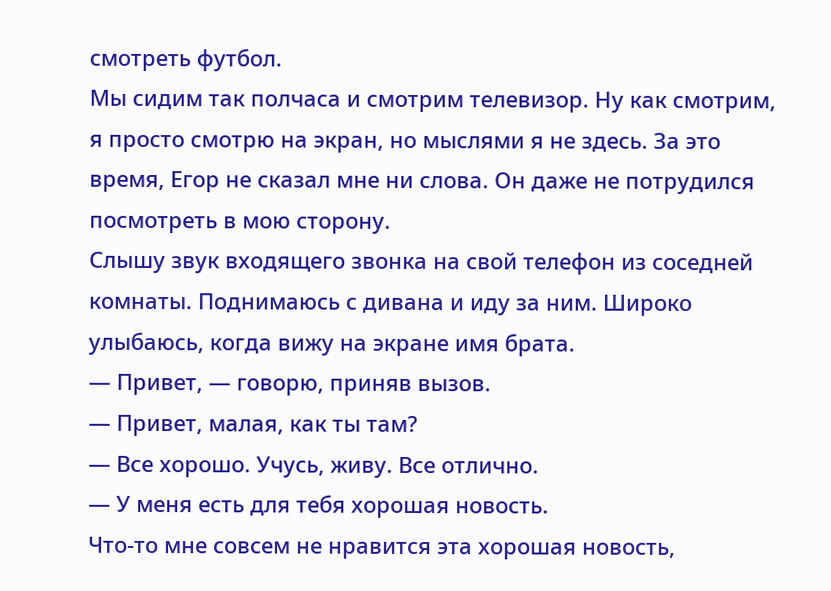смотреть футбол.
Мы сидим так полчаса и смотрим телевизор. Ну как смотрим, я просто смотрю на экран, но мыслями я не здесь. За это время, Егор не сказал мне ни слова. Он даже не потрудился посмотреть в мою сторону.
Слышу звук входящего звонка на свой телефон из соседней комнаты. Поднимаюсь с дивана и иду за ним. Широко улыбаюсь, когда вижу на экране имя брата.
— Привет, — говорю, приняв вызов.
— Привет, малая, как ты там?
— Все хорошо. Учусь, живу. Все отлично.
— У меня есть для тебя хорошая новость.
Что-то мне совсем не нравится эта хорошая новость,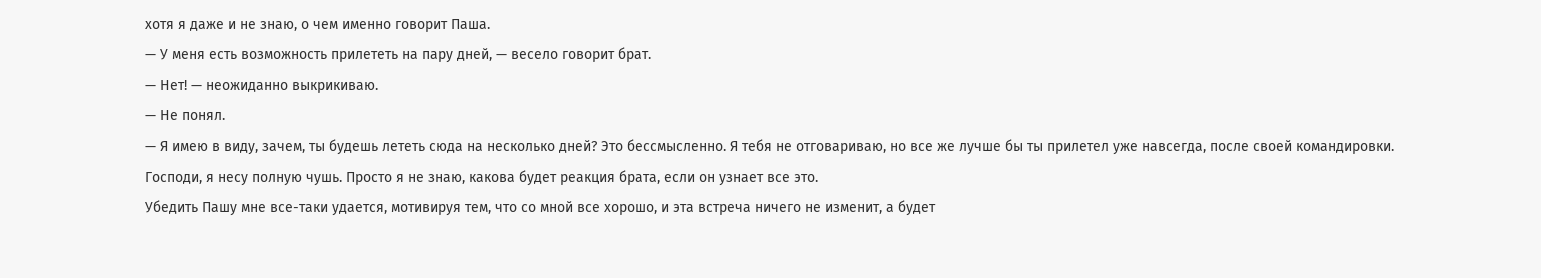хотя я даже и не знаю, о чем именно говорит Паша.
— У меня есть возможность прилететь на пару дней, — весело говорит брат.
— Нет! — неожиданно выкрикиваю.
— Не понял.
— Я имею в виду, зачем, ты будешь лететь сюда на несколько дней? Это бессмысленно. Я тебя не отговариваю, но все же лучше бы ты прилетел уже навсегда, после своей командировки.
Господи, я несу полную чушь. Просто я не знаю, какова будет реакция брата, если он узнает все это.
Убедить Пашу мне все-таки удается, мотивируя тем, что со мной все хорошо, и эта встреча ничего не изменит, а будет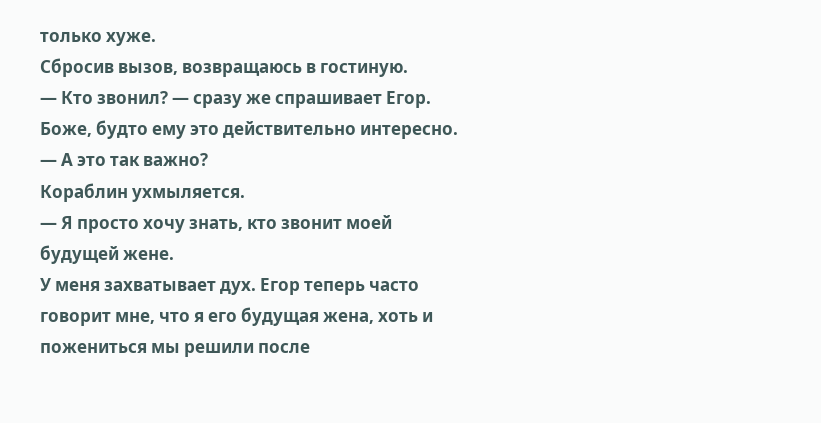только хуже.
Сбросив вызов, возвращаюсь в гостиную.
— Кто звонил? — сразу же спрашивает Егор.
Боже, будто ему это действительно интересно.
— А это так важно?
Кораблин ухмыляется.
— Я просто хочу знать, кто звонит моей будущей жене.
У меня захватывает дух. Егор теперь часто говорит мне, что я его будущая жена, хоть и пожениться мы решили после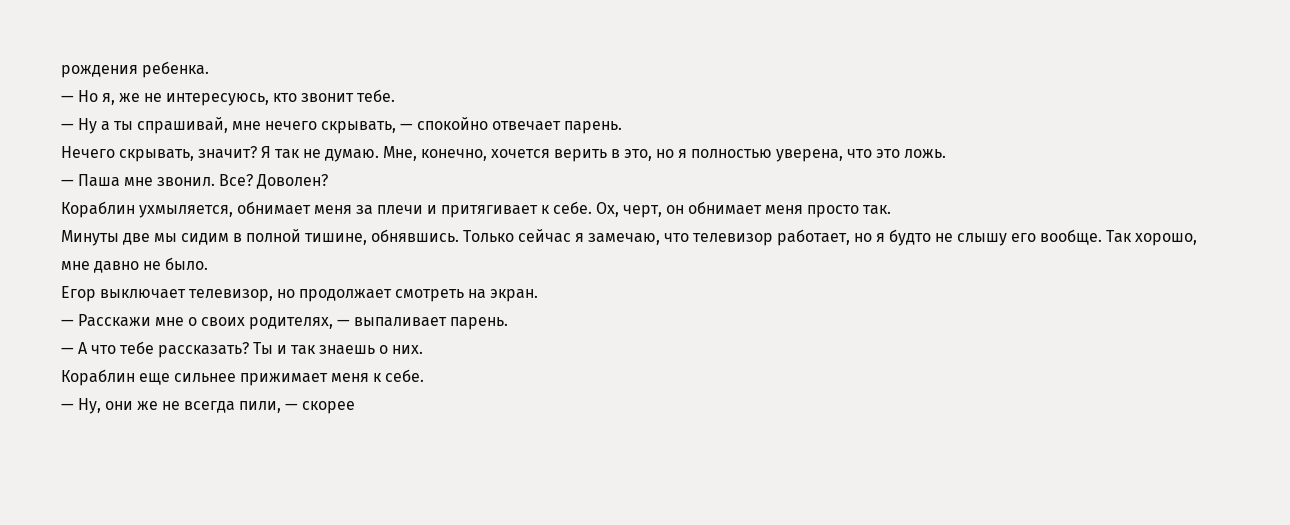рождения ребенка.
— Но я, же не интересуюсь, кто звонит тебе.
— Ну а ты спрашивай, мне нечего скрывать, — спокойно отвечает парень.
Нечего скрывать, значит? Я так не думаю. Мне, конечно, хочется верить в это, но я полностью уверена, что это ложь.
— Паша мне звонил. Все? Доволен?
Кораблин ухмыляется, обнимает меня за плечи и притягивает к себе. Ох, черт, он обнимает меня просто так.
Минуты две мы сидим в полной тишине, обнявшись. Только сейчас я замечаю, что телевизор работает, но я будто не слышу его вообще. Так хорошо, мне давно не было.
Егор выключает телевизор, но продолжает смотреть на экран.
— Расскажи мне о своих родителях, — выпаливает парень.
— А что тебе рассказать? Ты и так знаешь о них.
Кораблин еще сильнее прижимает меня к себе.
— Ну, они же не всегда пили, — скорее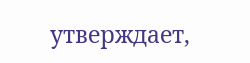утверждает,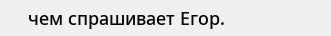чем спрашивает Егор.